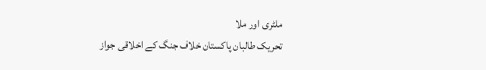ملٹری اور ملا
تحریک طالبان پاکستان خلاف جنگ کے اخلاقی جواز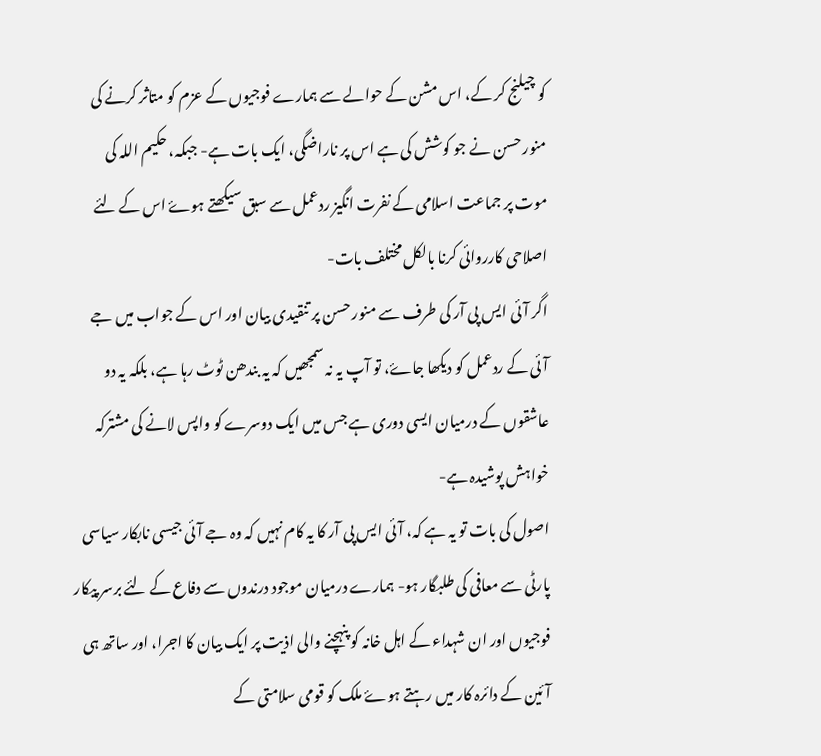کو چیلنج کر کے، اس مشن کے حوالے سے ہمارے فوجیوں کے عزم کو متاثر کرنے کی منور حسن نے جو کوشش کی ہے اس پر ناراضگی، ایک بات ہے- جبکہ، حکیم اللہ کی موت پر جماعت اسلامی کے نفرت انگیز ردعمل سے سبق سیکھتے ہوۓ اس کے لئے اصلاحی کارروائی کرنا بالکل مختلف بات-
اگر آئی ایس پی آر کی طرف سے منور حسن پر تنقیدی بیان اور اس کے جواب میں جے آئی کے ردعمل کو دیکھا جاۓ، تو آپ یہ نہ سمجھیں کہ یہ بندھن ٹوٹ رہا ہے، بلکہ یہ دو عاشقوں کے درمیان ایسی دوری ہے جس میں ایک دوسرے کو واپس لانے کی مشترکہ خواہش پوشیدہ ہے-
اصول کی بات تو یہ ہے کہ، آئی ایس پی آر کا یہ کام نہیں کہ وہ جے آئی جیسی نابکار سیاسی پارٹی سے معافی کی طلبگار ہو- ہمارے درمیان موجود درندوں سے دفاع کے لئے برسر پیکار فوجیوں اور ان شہداء کے اہل خانہ کو پنہچنے والی اذیت پر ایک بیان کا اجرا، اور ساتھ ہی آئین کے دائرہ کار میں رہتے ہوۓ ملک کو قومی سلامتی کے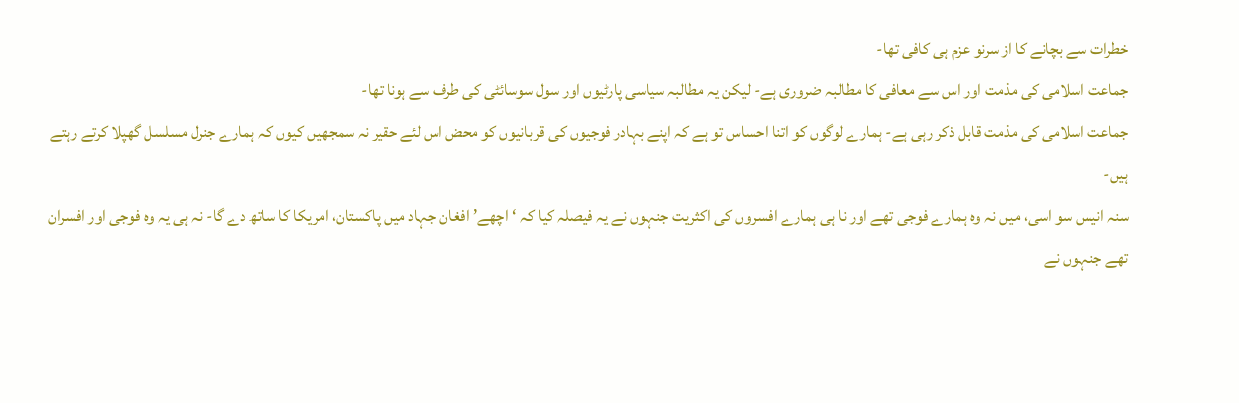خطرات سے بچانے کا از سرنو عزم ہی کافی تھا-
جماعت اسلامی کی مذمت اور اس سے معافی کا مطالبہ ضروری ہے- لیکن یہ مطالبہ سیاسی پارٹیوں اور سول سوسائٹی کی طرف سے ہونا تھا-
جماعت اسلامی کی مذمت قابل ذکر رہی ہے- ہمارے لوگوں کو اتنا احساس تو ہے کہ اپنے بہادر فوجیوں کی قربانیوں کو محض اس لئے حقیر نہ سمجھیں کیوں کہ ہمارے جنرل مسلسل گھپلا کرتے رہتے ہیں-
سنہ انیس سو اسی، میں نہ وہ ہمارے فوجی تھے اور نا ہی ہمارے افسروں کی اکثریت جنہوں نے یہ فیصلہ کیا کہ ‘اچھے’ افغان جہاد میں پاکستان، امریکا کا ساتھ دے گا- نہ ہی یہ وہ فوجی اور افسران تھے جنہوں نے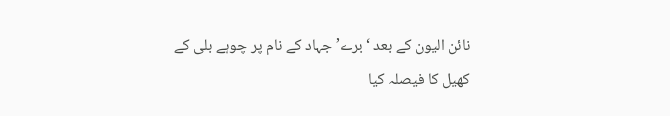نائن الیون کے بعد ‘برے’ جہاد کے نام پر چوہے بلی کے کھیل کا فیصلہ کیا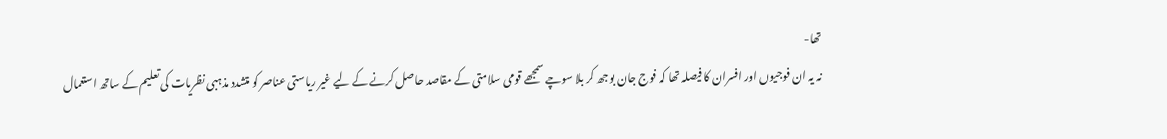تھا-
نہ یہ ان فوجیوں اور افسران کا فیصلہ تھا کہ فوج جان بوجھ کر بلا سوچے سمجھے قومی سلامتی کے مقاصد حاصل کرنے کے لیے غیر ریاستی عناصر کو متشدد مذہبی نظریات کی تعلیم کے ساتھ استعمال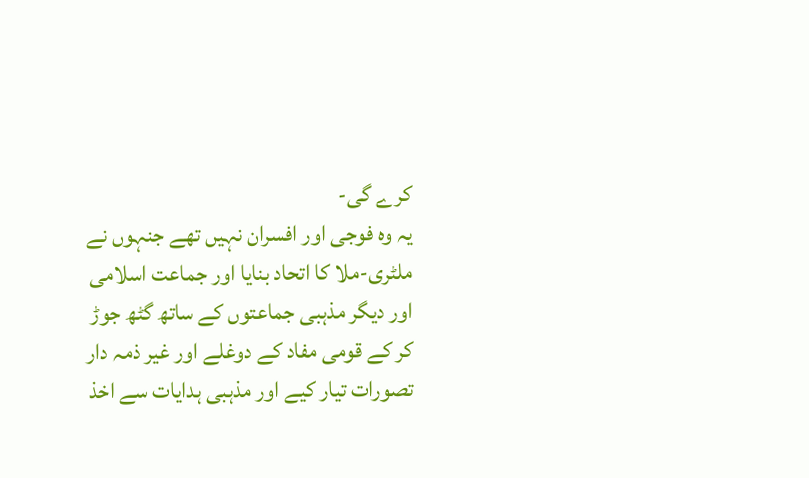کرے گی-
یہ وہ فوجی اور افسران نہیں تھے جنہوں نے ملٹری-ملا کا اتحاد بنایا اور جماعت اسلامی اور دیگر مذہبی جماعتوں کے ساتھ گٹھ جوڑ کر کے قومی مفاد کے دوغلے اور غیر ذمہ دار تصورات تیار کیے اور مذہبی ہدایات سے اخذ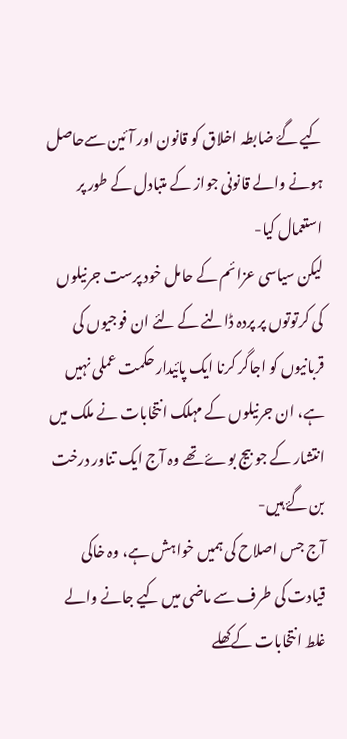کیے گۓ ضابطہ اخلاق کو قانون اور آئین سےحاصل ہونے والے قانونی جواز کے متبادل کے طور پر استعمال کیا-
لیکن سیاسی عزائم کے حامل خود پرست جرنیلوں کی کرتوتوں پر پردہ ڈالنے کے لئے ان فوجیوں کی قربانیوں کو اجاگر کرنا ایک پائیدار حکمت عملی نہیں ہے، ان جرنیلوں کے مہلک انتخابات نے ملک میں انتشار کے جو بیج بوۓ تھے وہ آج ایک تناور درخت بن گۓ ہیں-
آج جس اصلاح کی ہمیں خواہش ہے، وہ خاکی قیادت کی طرف سے ماضی میں کیے جانے والے غلط انتخابات کےکھلے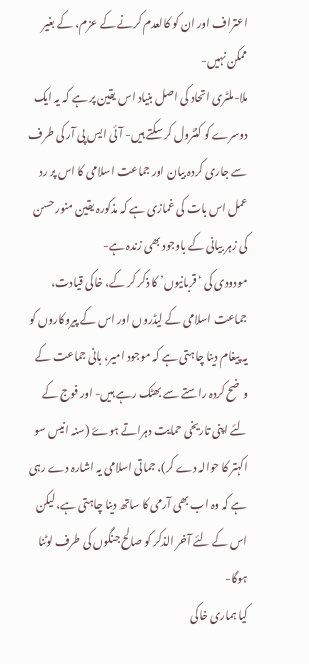اعتراف اور ان کو کالعدم کرنے کے عزم، کے بغیر ممکن نہیں-
ملا-ملٹری اتحاد کی اصل بنیاد اس یقین پر ہے کہ یہ ایک دوسرے کو کنٹرول کر سکتے ہیں- آئی ایس پی آر کی طرف سے جاری کردہ بیان اور جماعت اسلامی کا اس پر رد عمل اس بات کی غمازی ہے کہ مذکورہ یقین منور حسن کی زہر بیانی کے باوجود بھی زندہ ہے-
مودودی کی ‘قربانیوں’ کا ذکر کر کے، خاکی قیادت، جماعت اسلامی کے لیڈروں اور اس کے پیروکاروں کو یہ پیغام دینا چاہتی ہے کہ موجود امیر، بانی جماعت کے وضح کردہ راستے سے بھٹک رہے ہیں- اور فوج کے لئے اپنی تاریخی حمایت دہراتے ہوۓ (سنہ انیس سو اکہتر کا حوالہ دے کر)، جماتی اسلامی یہ اشارہ دے رہی ہے کہ وہ اب بھی آرمی کا ساتھ دینا چاہتی ہے، لیکن اس کے لئے آخر الذکر کو صالح جنگوں کی طرف لوٹنا ہوگا-
کیا ہماری خاکی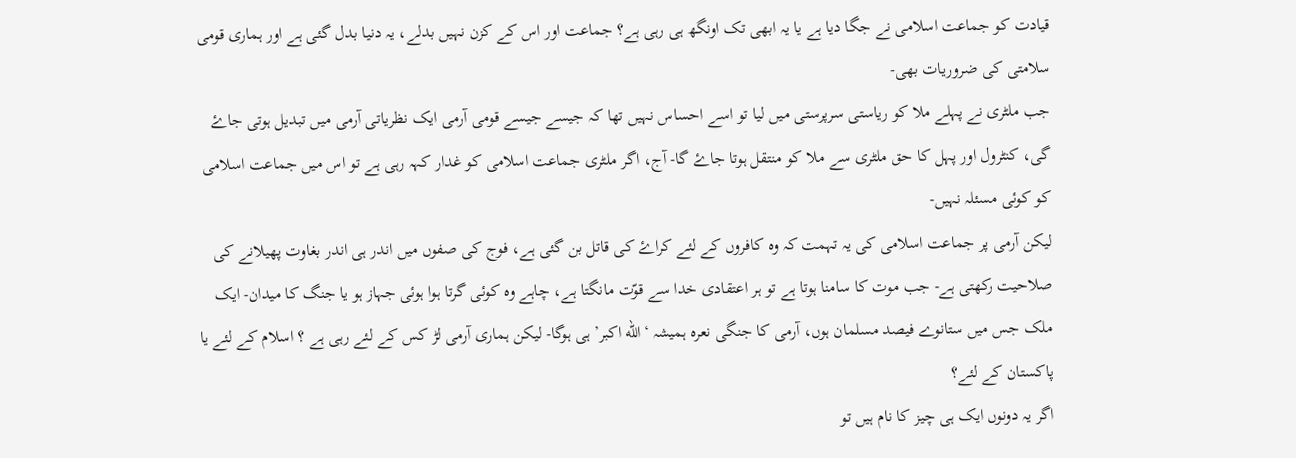قیادت کو جماعت اسلامی نے جگا دیا ہے یا یہ ابھی تک اونگھ ہی رہی ہے؟ جماعت اور اس کے کزن نہیں بدلے، یہ دنیا بدل گئی ہے اور ہماری قومی سلامتی کی ضروریات بھی-
جب ملٹری نے پہلے ملا کو ریاستی سرپرستی میں لیا تو اسے احساس نہیں تھا کہ جیسے جیسے قومی آرمی ایک نظریاتی آرمی میں تبدیل ہوتی جاۓ گی، کنٹرول اور پہل کا حق ملٹری سے ملا کو منتقل ہوتا جاۓ گا- آج، اگر ملٹری جماعت اسلامی کو غدار کہہ رہی ہے تو اس میں جماعت اسلامی کو کوئی مسئلہ نہیں-
لیکن آرمی پر جماعت اسلامی کی یہ تہمت کہ وہ کافروں کے لئے کراۓ کی قاتل بن گئی ہے، فوج کی صفوں میں اندر ہی اندر بغاوت پھیلانے کی صلاحیت رکھتی ہے- جب موت کا سامنا ہوتا ہے تو ہر اعتقادی خدا سے قوّت مانگتا ہے، چاہے وہ کوئی گرتا ہوا ہوئی جہاز ہو یا جنگ کا میدان- ایک ملک جس میں ستانوے فیصد مسلمان ہوں، آرمی کا جنگی نعرہ ہمیشہ ‘الله اکبر’ ہی ہوگا- لیکن ہماری آرمی لڑ کس کے لئے رہی ہے ؟ اسلام کے لئے یا پاکستان کے لئے؟
اگر یہ دونوں ایک ہی چیز کا نام ہیں تو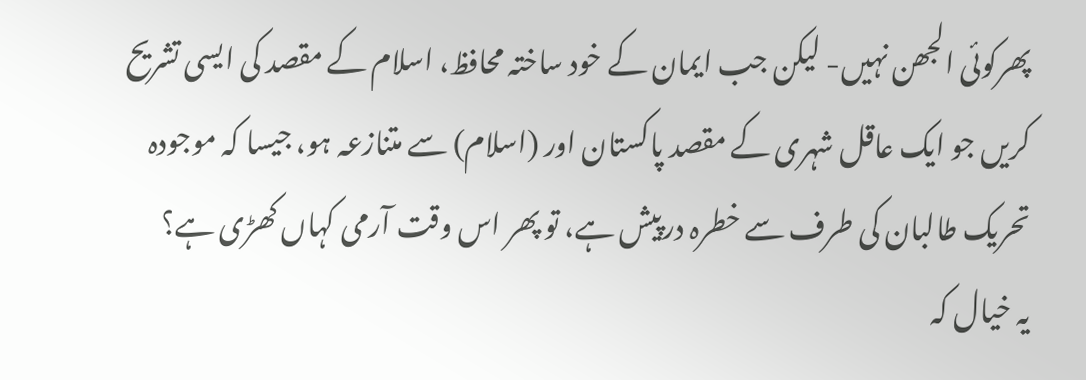پھرکوئی الجھن نہیں- لیکن جب ایمان کے خود ساختہ محافظ، اسلام کے مقصد کی ایسی تشریح کریں جو ایک عاقل شہری کے مقصد پاکستان اور (اسلام) سے متنازعہ ہو، جیسا کہ موجودہ تحریک طالبان کی طرف سے خطرہ درپیش ہے، تو پھر اس وقت آرمی کہاں کھڑی ہے؟
یہ خیال کہ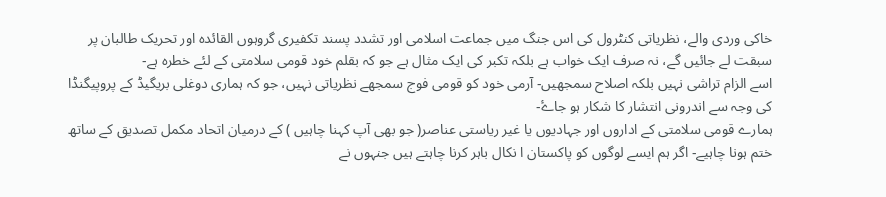خاکی وردی والے، نظریاتی کنٹرول کی اس جنگ میں جماعت اسلامی اور تشدد پسند تکفیری گروہوں القائدہ اور تحریک طالبان پر سبقت لے جائیں گے، نہ صرف ایک خواب ہے بلکہ تکبر کی ایک مثال ہے جو کہ بقلم خود قومی سلامتی کے لئے خطرہ ہے-
اسے الزام تراشی نہیں بلکہ اصلاح سمجھیں- آرمی خود کو قومی فوج سمجھے نظریاتی نہیں، جو کہ ہماری دوغلی بریگیڈ کے پروپیگنڈا کی وجہ سے اندرونی انتشار کا شکار ہو جاۓ-
ہمارے قومی سلامتی کے اداروں اور جہادیوں یا غیر ریاستی عناصر( جو بھی آپ کہنا چاہیں ) کے درمیان اتحاد مکمل تصدیق کے ساتھ ختم ہونا چاہیے- اگر ہم ایسے لوگوں کو پاکستان ا نکال باہر کرنا چاہتے ہیں جنہوں نے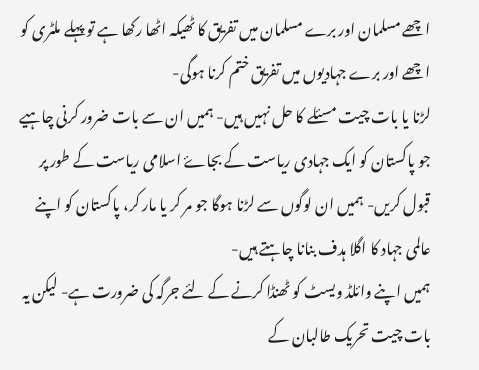اچھے مسلمان اور برے مسلمان میں تفریق کا ٹھیکہ اٹھا رکھا ہے تو پہلے ملٹری کو اچھے اور برے جہادیوں میں تفریق ختم کرنا ہوگی-
لڑنا یا بات چیت مسئلے کا حل نہیں ہیں- ہمیں ان سے بات ضرور کرنی چاہیے جو پاکستان کو ایک جہادی ریاست کے بجاۓ اسلامی ریاست کے طور پر قبول کریں- ہمیں ان لوگوں سے لڑنا ہوگا جو مر کر یا مار کر، پاکستان کو اپنے عالمی جہاد کا اگلا ہدف بنانا چاہتے ہیں-
ہمیں اپنے وائلڈ ویسٹ کو ٹھنڈا کرنے کے لئے جرگہ کی ضرورت ہے- لیکن یہ بات چیت تحریک طالبان کے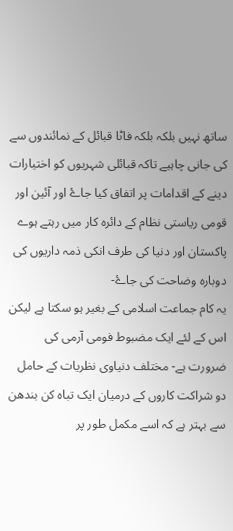ساتھ نہیں بلکہ بلکہ فاٹا قبائل کے نمائندوں سے کی جانی چاہیے تاکہ قبائلی شہریوں کو اختیارات دینے کے اقدامات پر اتفاق کیا جاۓ اور آئین اور قومی ریاستی نظام کے دائرہ کار میں رہتے ہوے پاکستان اور دنیا کی طرف انکی ذمہ داریوں کی دوبارہ وضاحت کی جاۓ-
یہ کام جماعت اسلامی کے بغیر ہو سکتا ہے لیکن اس کے لئے ایک مضبوط فومی آرمی کی ضرورت ہے- مختلف دنیاوی نظریات کے حامل دو شراکت کاروں کے درمیان ایک تباہ کن بندھن سے بہتر ہے کہ اسے مکمل طور پر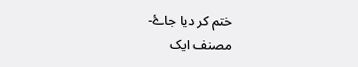ختم کر دیا جاۓ-
مصنف ایک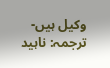وکیل ہیں-
ترجمہ: ناہید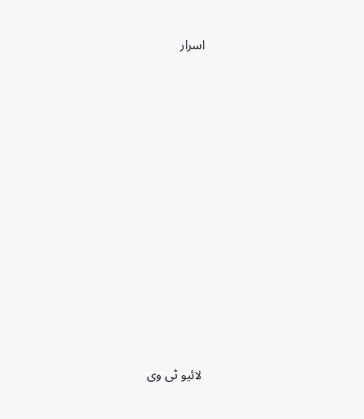اسرار












لائیو ٹی وی